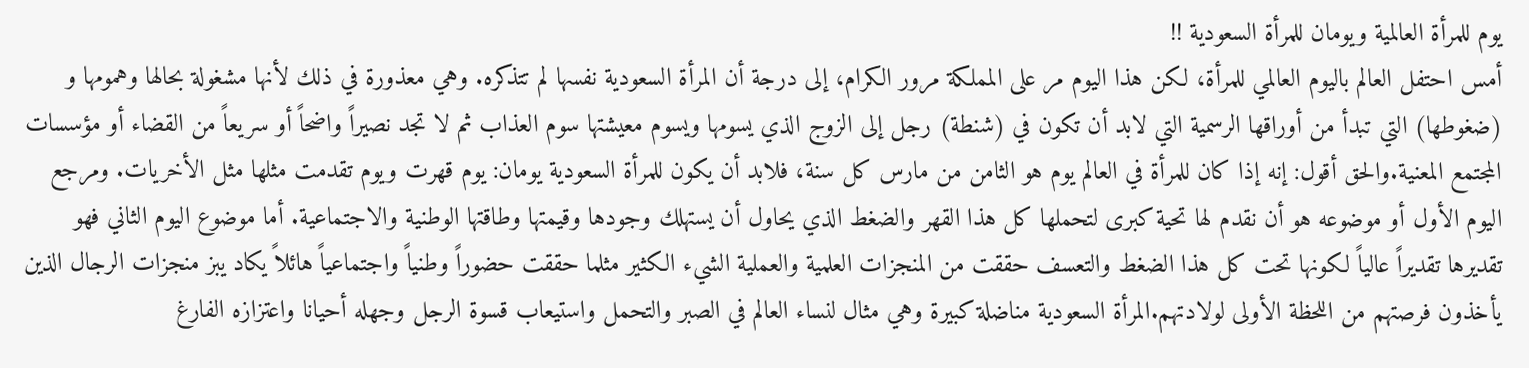يوم للمرأة العالمية ويومان للمرأة السعودية !!
أمس احتفل العالم باليوم العالمي للمرأة، لكن هذا اليوم مر على المملكة مرور الكرام، إلى درجة أن المرأة السعودية نفسها لم تتذكره. وهي معذورة في ذلك لأنها مشغولة بحالها وهمومها و (ضغوطها) التي تبدأ من أوراقها الرسمية التي لابد أن تكون في (شنطة) رجل إلى الزوج الذي يسومها ويسوم معيشتها سوم العذاب ثم لا تجد نصيراً واضحاً أو سريعاً من القضاء أو مؤسسات المجتمع المعنية.والحق أقول: إنه إذا كان للمرأة في العالم يوم هو الثامن من مارس كل سنة، فلابد أن يكون للمرأة السعودية يومان: يوم قهرت ويوم تقدمت مثلها مثل الأخريات. ومرجع اليوم الأول أو موضوعه هو أن نقدم لها تحية كبرى لتحملها كل هذا القهر والضغط الذي يحاول أن يستهلك وجودها وقيمتها وطاقتها الوطنية والاجتماعية. أما موضوع اليوم الثاني فهو تقديرها تقديراً عالياً لكونها تحت كل هذا الضغط والتعسف حققت من المنجزات العلمية والعملية الشيء الكثير مثلما حققت حضوراً وطنياً واجتماعياً هائلاً يكاد يبز منجزات الرجال الذين يأخذون فرصتهم من اللحظة الأولى لولادتهم.المرأة السعودية مناضلة كبيرة وهي مثال لنساء العالم في الصبر والتحمل واستيعاب قسوة الرجل وجهله أحيانا واعتزازه الفارغ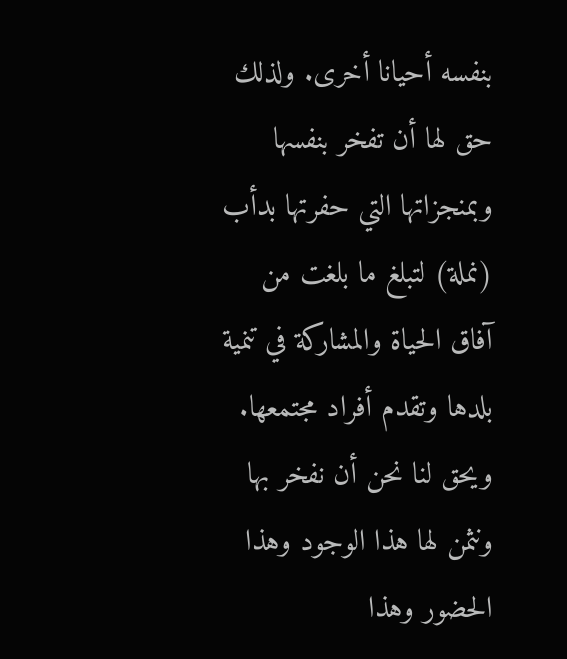بنفسه أحيانا أخرى. ولذلك حق لها أن تفخر بنفسها وبمنجزاتها التي حفرتها بدأب (نملة) لتبلغ ما بلغت من آفاق الحياة والمشاركة في تنمية بلدها وتقدم أفراد مجتمعها. ويحق لنا نحن أن نفخر بها ونثمن لها هذا الوجود وهذا الحضور وهذا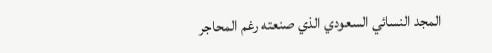المجد النسائي السعودي الذي صنعته رغم المحاجر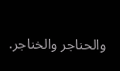والحناجر والخناجر.